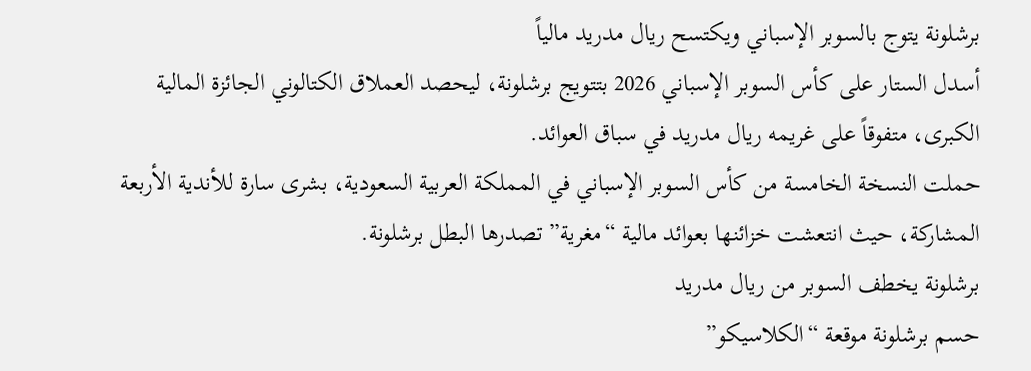برشلونة يتوج بالسوبر الإسباني ويكتسح ريال مدريد مالياً
أسدل الستار على كأس السوبر الإسباني 2026 بتتويج برشلونة، ليحصد العملاق الكتالوني الجائزة المالية الكبرى، متفوقاً على غريمه ريال مدريد في سباق العوائد.
حملت النسخة الخامسة من كأس السوبر الإسباني في المملكة العربية السعودية، بشرى سارة للأندية الأربعة المشاركة، حيث انتعشت خزائنها بعوائد مالية “مغرية” تصدرها البطل برشلونة.
برشلونة يخطف السوبر من ريال مدريد
حسم برشلونة موقعة “الكلاسيكو”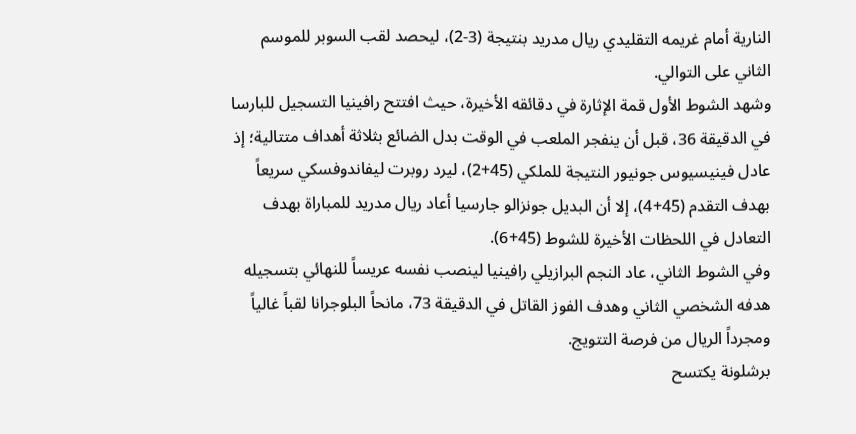النارية أمام غريمه التقليدي ريال مدريد بنتيجة (3-2)، ليحصد لقب السوبر للموسم الثاني على التوالي.
وشهد الشوط الأول قمة الإثارة في دقائقه الأخيرة، حيث افتتح رافينيا التسجيل للبارسا في الدقيقة 36، قبل أن ينفجر الملعب في الوقت بدل الضائع بثلاثة أهداف متتالية؛ إذ عادل فينيسيوس جونيور النتيجة للملكي (45+2)، ليرد روبرت ليفاندوفسكي سريعاً بهدف التقدم (45+4)، إلا أن البديل جونزالو جارسيا أعاد ريال مدريد للمباراة بهدف التعادل في اللحظات الأخيرة للشوط (45+6).
وفي الشوط الثاني، عاد النجم البرازيلي رافينيا لينصب نفسه عريساً للنهائي بتسجيله هدفه الشخصي الثاني وهدف الفوز القاتل في الدقيقة 73، مانحاً البلوجرانا لقباً غالياً ومجرداً الريال من فرصة التتويج.
برشلونة يكتسح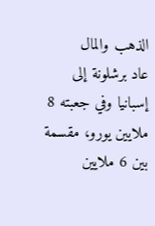الذهب والمال
عاد برشلونة إلى إسبانيا وفي جعبته 8 ملايين يورو، مقسمة بين 6 ملايين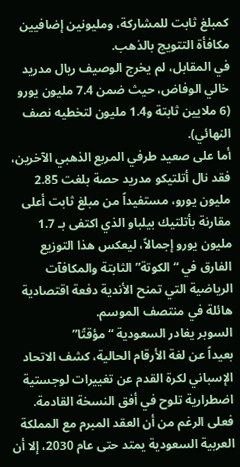كمبلغ ثابت للمشاركة، ومليونين إضافيين مكافأة التتويج بالذهب.
في المقابل، لم يخرج الوصيف ريال مدريد خالي الوفاض، حيث ضمن 7.4 مليون يورو (6 ملايين ثابتة و1.4 مليون لتخطيه نصف النهائي).
أما على صعيد طرفي المربع الذهبي الآخرين، فقد نال أتلتيكو مدريد حصة بلغت 2.85 مليون يورو، مستفيداً من مبلغ ثابت أعلى مقارنة بأتلتيك بيلباو الذي اكتفى بـ 1.7 مليون يورو إجمالاً، ليعكس هذا التوزيع الفارق في “الكوتة” الثابتة والمكافآت الرياضية التي تمنح الأندية دفعة اقتصادية هائلة في منتصف الموسم.
السوبر يغادر السعودية “مؤقتًا”
بعيداً عن لغة الأرقام الحالية، كشف الاتحاد الإسباني لكرة القدم عن تغييرات لوجستية اضطرارية تلوح في أفق النسخة القادمة.
فعلى الرغم من أن العقد المبرم مع المملكة العربية السعودية يمتد حتى عام 2030، إلا أن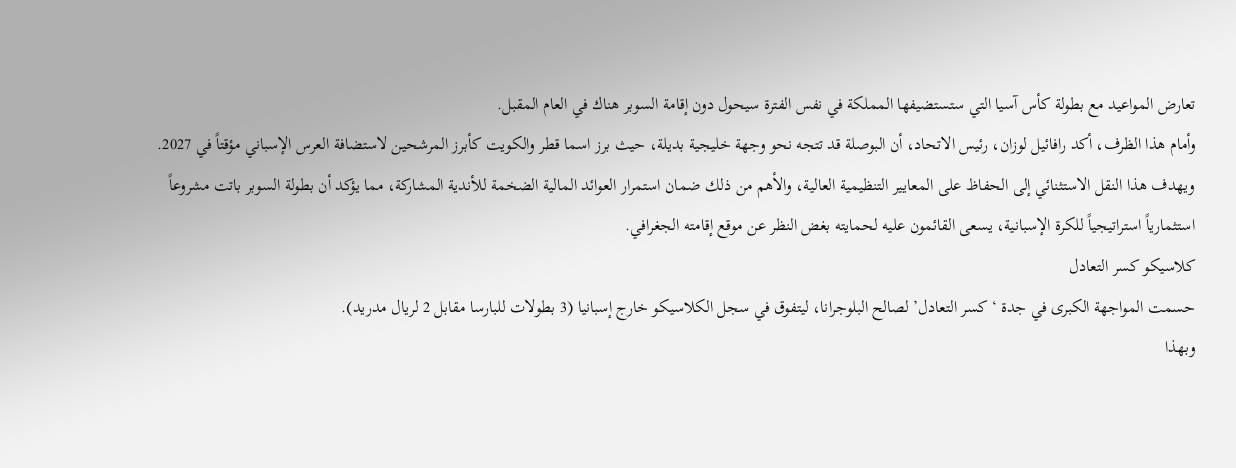تعارض المواعيد مع بطولة كأس آسيا التي ستستضيفها المملكة في نفس الفترة سيحول دون إقامة السوبر هناك في العام المقبل.
وأمام هذا الظرف، أكد رافائيل لوزان، رئيس الاتحاد، أن البوصلة قد تتجه نحو وجهة خليجية بديلة، حيث برز اسما قطر والكويت كأبرز المرشحين لاستضافة العرس الإسباني مؤقتاً في 2027.
ويهدف هذا النقل الاستثنائي إلى الحفاظ على المعايير التنظيمية العالية، والأهم من ذلك ضمان استمرار العوائد المالية الضخمة للأندية المشاركة، مما يؤكد أن بطولة السوبر باتت مشروعاً استثمارياً استراتيجياً للكرة الإسبانية، يسعى القائمون عليه لحمايته بغض النظر عن موقع إقامته الجغرافي.
كلاسيكو كسر التعادل
حسمت المواجهة الكبرى في جدة ‘كسر التعادل’ لصالح البلوجرانا، ليتفوق في سجل الكلاسيكو خارج إسبانيا (3 بطولات للبارسا مقابل 2 لريال مدريد).
وبهذا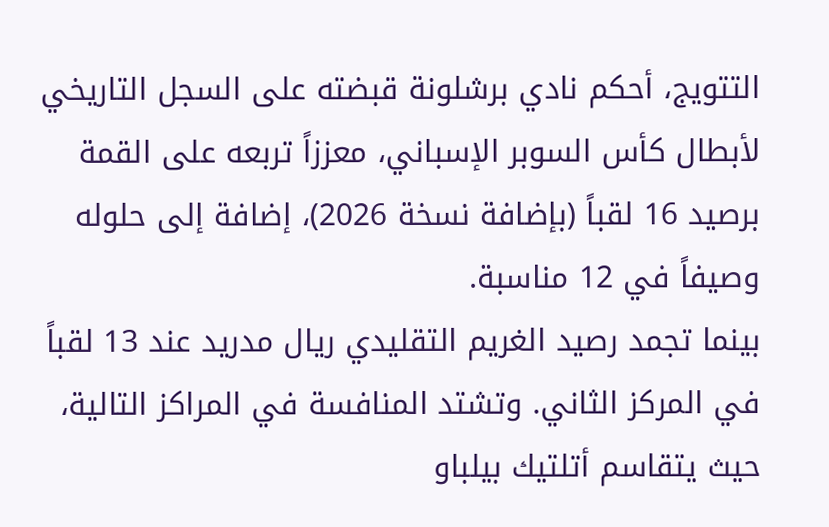التتويج، أحكم نادي برشلونة قبضته على السجل التاريخي لأبطال كأس السوبر الإسباني، معززاً تربعه على القمة برصيد 16 لقباً (بإضافة نسخة 2026)، إضافة إلى حلوله وصيفاً في 12 مناسبة.
بينما تجمد رصيد الغريم التقليدي ريال مدريد عند 13 لقباً في المركز الثاني. وتشتد المنافسة في المراكز التالية، حيث يتقاسم أتلتيك بيلباو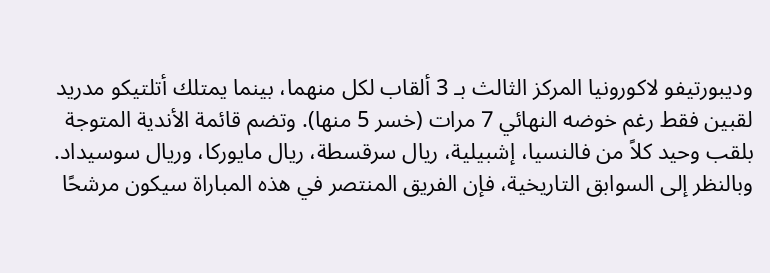وديبورتيفو لاكورونيا المركز الثالث بـ 3 ألقاب لكل منهما، بينما يمتلك أتلتيكو مدريد لقبين فقط رغم خوضه النهائي 7 مرات (خسر 5 منها). وتضم قائمة الأندية المتوجة بلقب وحيد كلاً من فالنسيا، إشبيلية، ريال سرقسطة، ريال مايوركا، وريال سوسيداد.
وبالنظر إلى السوابق التاريخية، فإن الفريق المنتصر في هذه المباراة سيكون مرشحًا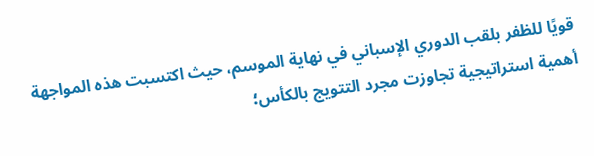قويًا للظفر بلقب الدوري الإسباني في نهاية الموسم، حيث اكتسبت هذه المواجهة أهمية استراتيجية تجاوزت مجرد التتويج بالكأس؛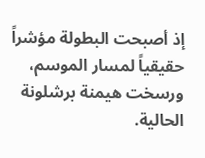إذ أصبحت البطولة مؤشراً حقيقياً لمسار الموسم، ورسخت هيمنة برشلونة الحالية.